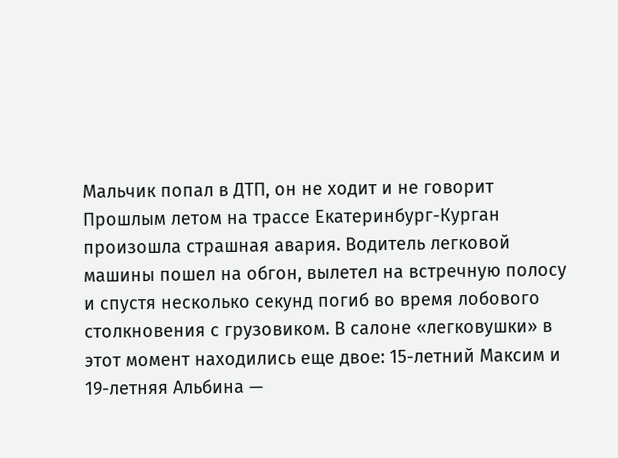Мальчик попал в ДТП, он не ходит и не говорит
Прошлым летом на трассе Екатеринбург-Курган произошла страшная авария. Водитель легковой машины пошел на обгон, вылетел на встречную полосу и спустя несколько секунд погиб во время лобового столкновения с грузовиком. В салоне «легковушки» в этот момент находились еще двое: 15-летний Максим и 19-летняя Альбина —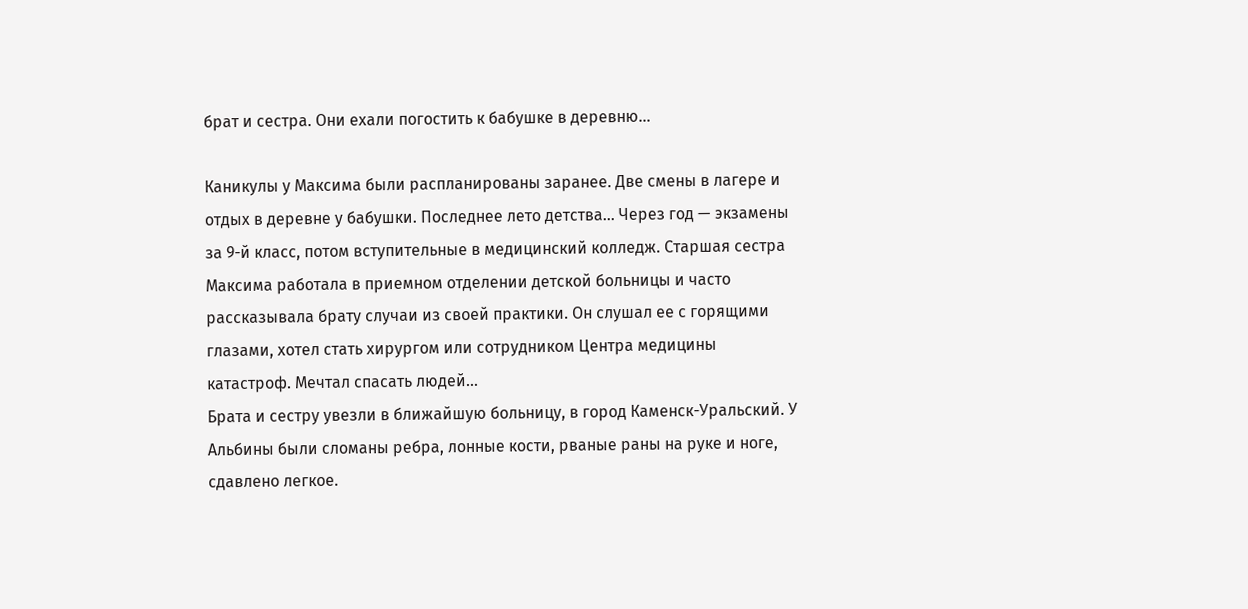брат и сестра. Они ехали погостить к бабушке в деревню…

Каникулы у Максима были распланированы заранее. Две смены в лагере и отдых в деревне у бабушки. Последнее лето детства… Через год — экзамены за 9-й класс, потом вступительные в медицинский колледж. Старшая сестра Максима работала в приемном отделении детской больницы и часто рассказывала брату случаи из своей практики. Он слушал ее с горящими глазами, хотел стать хирургом или сотрудником Центра медицины катастроф. Мечтал спасать людей…
Брата и сестру увезли в ближайшую больницу, в город Каменск-Уральский. У Альбины были сломаны ребра, лонные кости, рваные раны на руке и ноге, сдавлено легкое.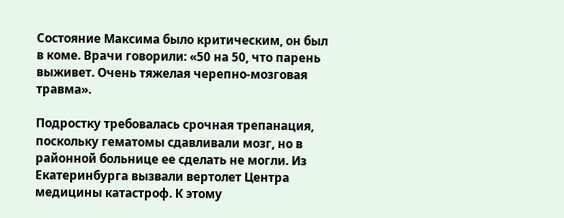Состояние Максима было критическим, он был в коме. Врачи говорили: «50 на 50, что парень выживет. Очень тяжелая черепно-мозговая травма».

Подростку требовалась срочная трепанация, поскольку гематомы сдавливали мозг, но в районной больнице ее сделать не могли. Из Екатеринбурга вызвали вертолет Центра медицины катастроф. К этому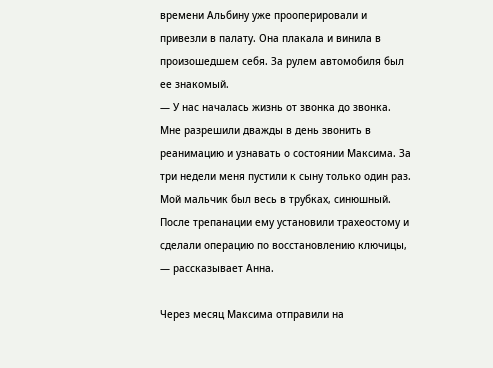времени Альбину уже прооперировали и привезли в палату. Она плакала и винила в произошедшем себя. За рулем автомобиля был ее знакомый.
— У нас началась жизнь от звонка до звонка. Мне разрешили дважды в день звонить в реанимацию и узнавать о состоянии Максима. За три недели меня пустили к сыну только один раз. Мой мальчик был весь в трубках, синюшный. После трепанации ему установили трахеостому и сделали операцию по восстановлению ключицы, — рассказывает Анна.

Через месяц Максима отправили на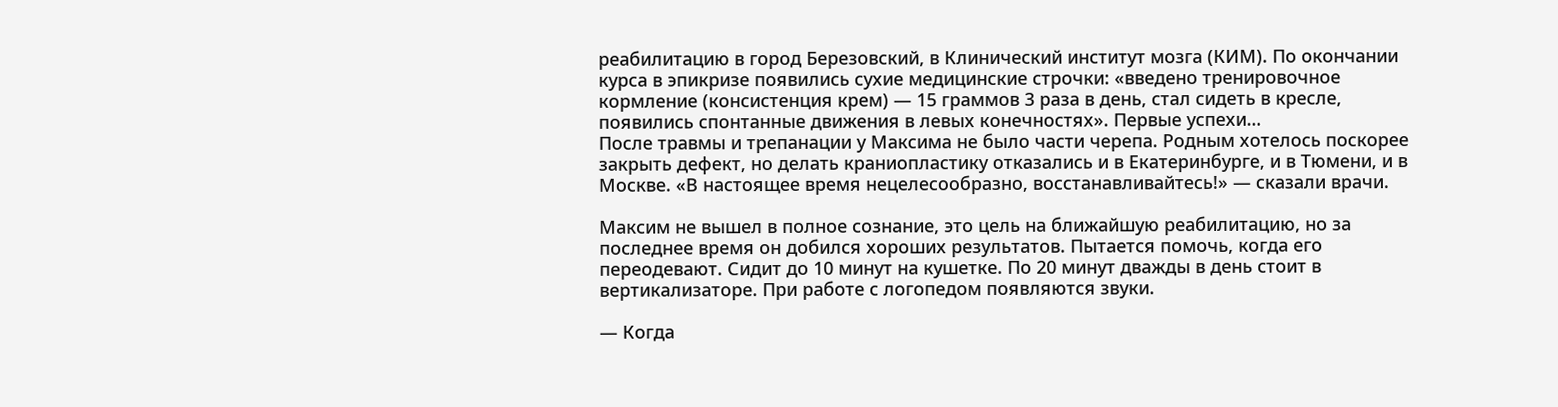реабилитацию в город Березовский, в Клинический институт мозга (КИМ). По окончании курса в эпикризе появились сухие медицинские строчки: «введено тренировочное кормление (консистенция крем) — 15 граммов 3 раза в день, стал сидеть в кресле, появились спонтанные движения в левых конечностях». Первые успехи…
После травмы и трепанации у Максима не было части черепа. Родным хотелось поскорее закрыть дефект, но делать краниопластику отказались и в Екатеринбурге, и в Тюмени, и в Москве. «В настоящее время нецелесообразно, восстанавливайтесь!» — сказали врачи.

Максим не вышел в полное сознание, это цель на ближайшую реабилитацию, но за последнее время он добился хороших результатов. Пытается помочь, когда его переодевают. Сидит до 10 минут на кушетке. По 20 минут дважды в день стоит в вертикализаторе. При работе с логопедом появляются звуки.

— Когда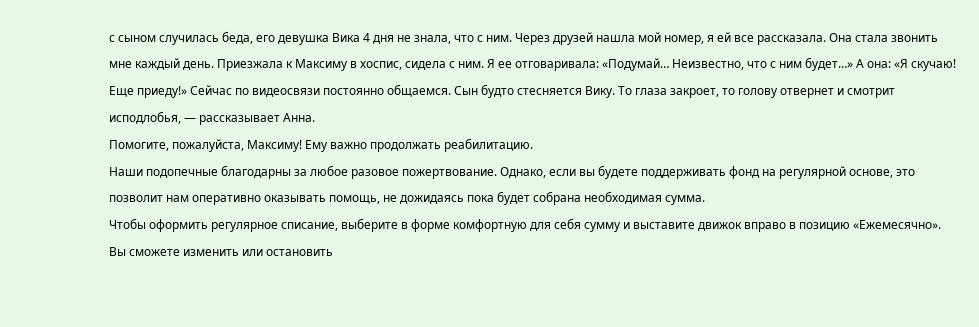с сыном случилась беда, его девушка Вика 4 дня не знала, что с ним. Через друзей нашла мой номер, я ей все рассказала. Она стала звонить мне каждый день. Приезжала к Максиму в хоспис, сидела с ним. Я ее отговаривала: «Подумай… Неизвестно, что с ним будет…» А она: «Я скучаю! Еще приеду!» Сейчас по видеосвязи постоянно общаемся. Сын будто стесняется Вику. То глаза закроет, то голову отвернет и смотрит исподлобья, — рассказывает Анна.
Помогите, пожалуйста, Максиму! Ему важно продолжать реабилитацию.
Наши подопечные благодарны за любое разовое пожертвование. Однако, если вы будете поддерживать фонд на регулярной основе, это позволит нам оперативно оказывать помощь, не дожидаясь пока будет собрана необходимая сумма.
Чтобы оформить регулярное списание, выберите в форме комфортную для себя сумму и выставите движок вправо в позицию «Ежемесячно». Вы сможете изменить или остановить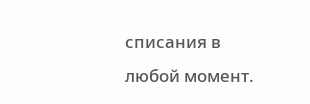списания в любой момент.